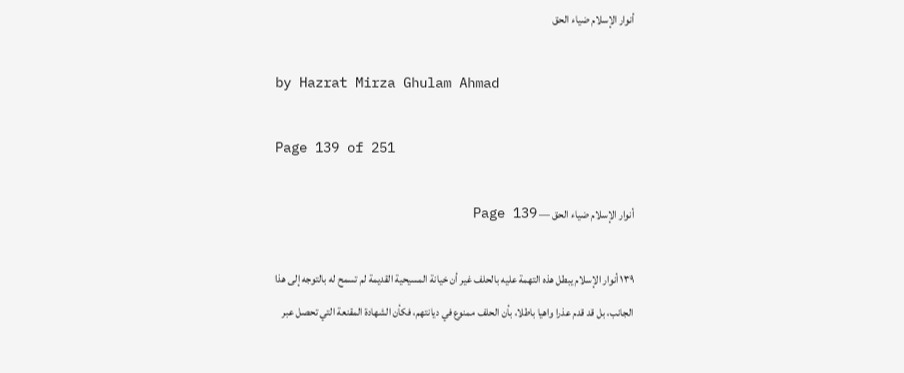أنوار الإسلام ضياء الحق

by Hazrat Mirza Ghulam Ahmad

Page 139 of 251

أنوار الإسلام ضياء الحق — Page 139

۱۳۹ أنوار الإسلام يبطل هذه التهمة عليه بالحلف غير أن خيانة المسيحية القديمة لم تسمح له بالتوجه إلى هذا الجانب، بل قد قدم عذرا واهيا باطلا، بأن الحلف ممنوع في ديانتهم، فكأن الشهادة المقنعة التي تحصل عبر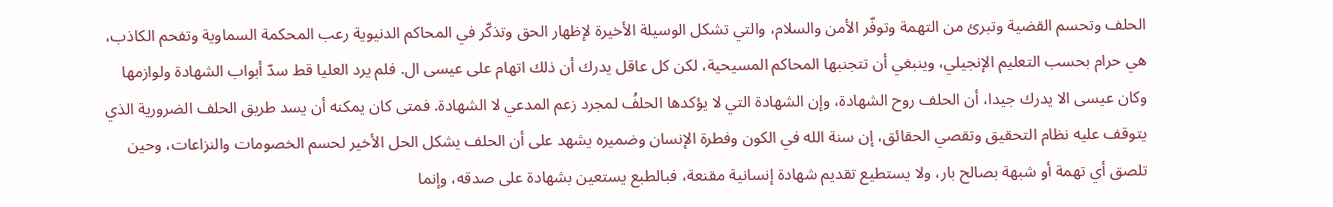الحلف وتحسم القضية وتبرئ من التهمة وتوفّر الأمن والسلام، والتي تشكل الوسيلة الأخيرة لإظهار الحق وتذكّر في المحاكم الدنيوية رعب المحكمة السماوية وتفحم الكاذب، هي حرام بحسب التعليم الإنجيلي، وينبغي أن تتجنبها المحاكم المسيحية، لكن كل عاقل يدرك أن ذلك اتهام على عيسى ال. فلم يرد العليا قط سدّ أبواب الشهادة ولوازمها وكان عيسى الا يدرك جيدا، أن الحلف روح الشهادة، وإن الشهادة التي لا يؤكدها الحلفُ لمجرد زعم المدعي لا الشهادة. فمتى كان يمكنه أن يسد طريق الحلف الضرورية الذي يتوقف عليه نظام التحقيق وتقصي الحقائق، إن سنة الله في الكون وفطرة الإنسان وضميره يشهد على أن الحلف يشكل الحل الأخير لحسم الخصومات والنزاعات، وحين تلصق أي تهمة أو شبهة بصالح بار، ولا يستطيع تقديم شهادة إنسانية مقنعة، فبالطبع يستعين بشهادة على صدقه، وإنما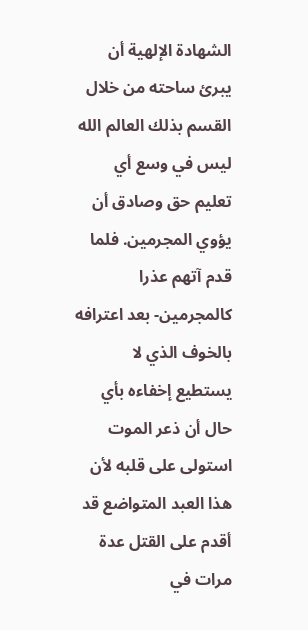الشهادة الإلهية أن يبرئ ساحته من خلال القسم بذلك العالم الله ليس في وسع أي تعليم حق وصادق أن يؤوي المجرمين. فلما قدم آتهم عذرا كالمجرمين- بعد اعترافه بالخوف الذي لا يستطيع إخفاءه بأي حال أن ذعر الموت استولى على قلبه لأن هذا العبد المتواضع قد أقدم على القتل عدة مرات في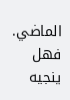الماضي. فهل ينجيه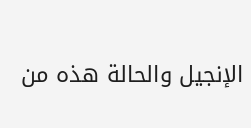الإنجيل والحالة هذه من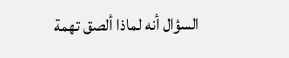السؤال أنه لماذا ألصق تهمة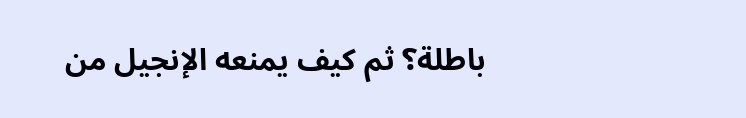باطلة؟ ثم كيف يمنعه الإنجيل من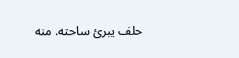حلف يبرئ ساحته. منه